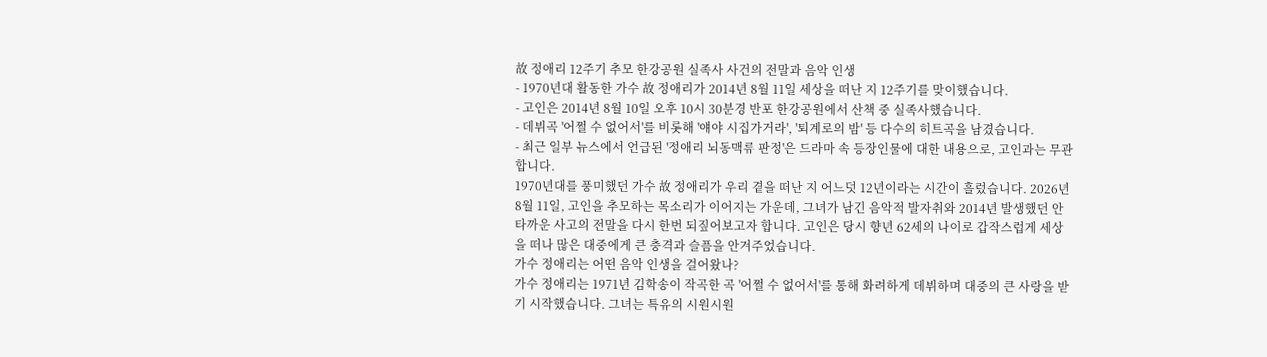故 정애리 12주기 추모 한강공원 실족사 사건의 전말과 음악 인생
- 1970년대 활동한 가수 故 정애리가 2014년 8월 11일 세상을 떠난 지 12주기를 맞이했습니다.
- 고인은 2014년 8월 10일 오후 10시 30분경 반포 한강공원에서 산책 중 실족사했습니다.
- 데뷔곡 '어쩔 수 없어서'를 비롯해 '얘야 시집가거라', '퇴계로의 밤' 등 다수의 히트곡을 남겼습니다.
- 최근 일부 뉴스에서 언급된 '정애리 뇌동맥류 판정'은 드라마 속 등장인물에 대한 내용으로, 고인과는 무관합니다.
1970년대를 풍미했던 가수 故 정애리가 우리 곁을 떠난 지 어느덧 12년이라는 시간이 흘렀습니다. 2026년 8월 11일, 고인을 추모하는 목소리가 이어지는 가운데, 그녀가 남긴 음악적 발자취와 2014년 발생했던 안타까운 사고의 전말을 다시 한번 되짚어보고자 합니다. 고인은 당시 향년 62세의 나이로 갑작스럽게 세상을 떠나 많은 대중에게 큰 충격과 슬픔을 안겨주었습니다.
가수 정애리는 어떤 음악 인생을 걸어왔나?
가수 정애리는 1971년 김학송이 작곡한 곡 '어쩔 수 없어서'를 통해 화려하게 데뷔하며 대중의 큰 사랑을 받기 시작했습니다. 그녀는 특유의 시원시원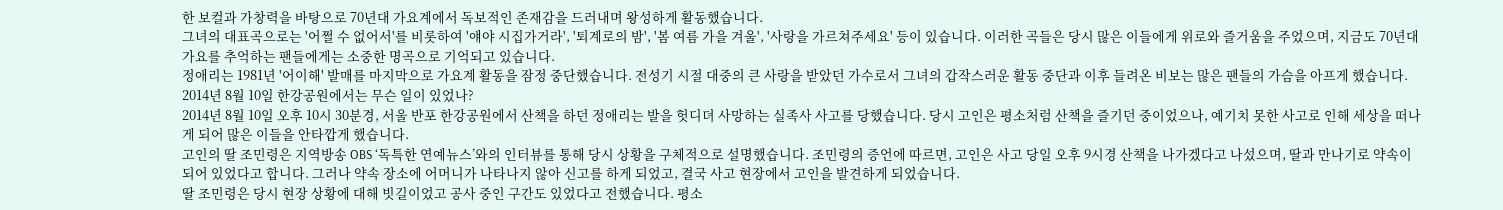한 보컬과 가창력을 바탕으로 70년대 가요계에서 독보적인 존재감을 드러내며 왕성하게 활동했습니다.
그녀의 대표곡으로는 '어쩔 수 없어서'를 비롯하여 '얘야 시집가거라', '퇴계로의 밤', '봄 여름 가을 겨울', '사랑을 가르쳐주세요' 등이 있습니다. 이러한 곡들은 당시 많은 이들에게 위로와 즐거움을 주었으며, 지금도 70년대 가요를 추억하는 팬들에게는 소중한 명곡으로 기억되고 있습니다.
정애리는 1981년 '어이해' 발매를 마지막으로 가요계 활동을 잠정 중단했습니다. 전성기 시절 대중의 큰 사랑을 받았던 가수로서 그녀의 갑작스러운 활동 중단과 이후 들려온 비보는 많은 팬들의 가슴을 아프게 했습니다.
2014년 8월 10일 한강공원에서는 무슨 일이 있었나?
2014년 8월 10일 오후 10시 30분경, 서울 반포 한강공원에서 산책을 하던 정애리는 발을 헛디뎌 사망하는 실족사 사고를 당했습니다. 당시 고인은 평소처럼 산책을 즐기던 중이었으나, 예기치 못한 사고로 인해 세상을 떠나게 되어 많은 이들을 안타깝게 했습니다.
고인의 딸 조민령은 지역방송 OBS ‘독특한 연예뉴스’와의 인터뷰를 통해 당시 상황을 구체적으로 설명했습니다. 조민령의 증언에 따르면, 고인은 사고 당일 오후 9시경 산책을 나가겠다고 나섰으며, 딸과 만나기로 약속이 되어 있었다고 합니다. 그러나 약속 장소에 어머니가 나타나지 않아 신고를 하게 되었고, 결국 사고 현장에서 고인을 발견하게 되었습니다.
딸 조민령은 당시 현장 상황에 대해 빗길이었고 공사 중인 구간도 있었다고 전했습니다. 평소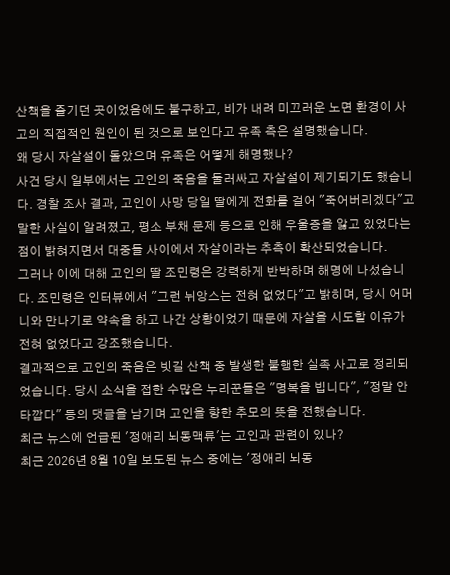산책을 즐기던 곳이었음에도 불구하고, 비가 내려 미끄러운 노면 환경이 사고의 직접적인 원인이 된 것으로 보인다고 유족 측은 설명했습니다.
왜 당시 자살설이 돌았으며 유족은 어떻게 해명했나?
사건 당시 일부에서는 고인의 죽음을 둘러싸고 자살설이 제기되기도 했습니다. 경찰 조사 결과, 고인이 사망 당일 딸에게 전화를 걸어 "죽어버리겠다"고 말한 사실이 알려졌고, 평소 부채 문제 등으로 인해 우울증을 앓고 있었다는 점이 밝혀지면서 대중들 사이에서 자살이라는 추측이 확산되었습니다.
그러나 이에 대해 고인의 딸 조민령은 강력하게 반박하며 해명에 나섰습니다. 조민령은 인터뷰에서 "그런 뉘앙스는 전혀 없었다"고 밝히며, 당시 어머니와 만나기로 약속을 하고 나간 상황이었기 때문에 자살을 시도할 이유가 전혀 없었다고 강조했습니다.
결과적으로 고인의 죽음은 빗길 산책 중 발생한 불행한 실족 사고로 정리되었습니다. 당시 소식을 접한 수많은 누리꾼들은 "명복을 빕니다", "정말 안타깝다" 등의 댓글을 남기며 고인을 향한 추모의 뜻을 전했습니다.
최근 뉴스에 언급된 '정애리 뇌동맥류'는 고인과 관련이 있나?
최근 2026년 8월 10일 보도된 뉴스 중에는 '정애리 뇌동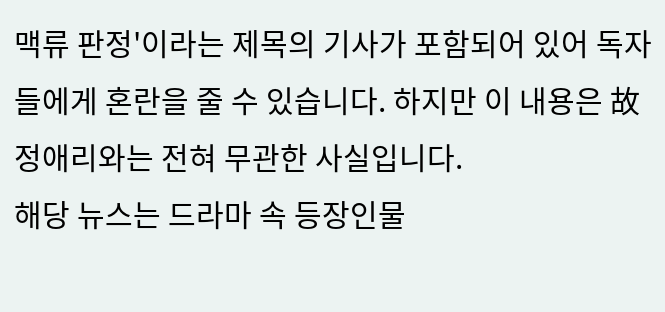맥류 판정'이라는 제목의 기사가 포함되어 있어 독자들에게 혼란을 줄 수 있습니다. 하지만 이 내용은 故 정애리와는 전혀 무관한 사실입니다.
해당 뉴스는 드라마 속 등장인물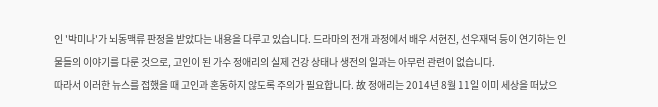인 '박미나'가 뇌동맥류 판정을 받았다는 내용을 다루고 있습니다. 드라마의 전개 과정에서 배우 서현진, 선우재덕 등이 연기하는 인물들의 이야기를 다룬 것으로, 고인이 된 가수 정애리의 실제 건강 상태나 생전의 일과는 아무런 관련이 없습니다.
따라서 이러한 뉴스를 접했을 때 고인과 혼동하지 않도록 주의가 필요합니다. 故 정애리는 2014년 8월 11일 이미 세상을 떠났으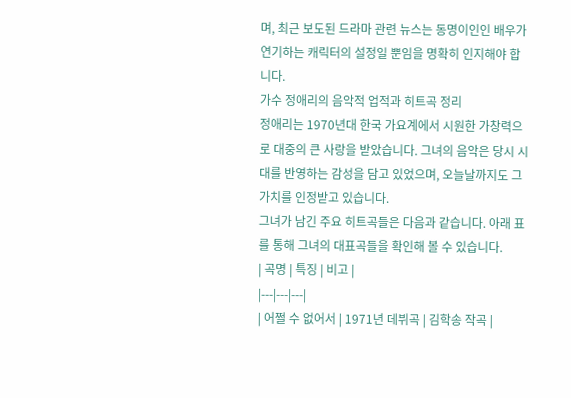며, 최근 보도된 드라마 관련 뉴스는 동명이인인 배우가 연기하는 캐릭터의 설정일 뿐임을 명확히 인지해야 합니다.
가수 정애리의 음악적 업적과 히트곡 정리
정애리는 1970년대 한국 가요계에서 시원한 가창력으로 대중의 큰 사랑을 받았습니다. 그녀의 음악은 당시 시대를 반영하는 감성을 담고 있었으며, 오늘날까지도 그 가치를 인정받고 있습니다.
그녀가 남긴 주요 히트곡들은 다음과 같습니다. 아래 표를 통해 그녀의 대표곡들을 확인해 볼 수 있습니다.
| 곡명 | 특징 | 비고 |
|---|---|---|
| 어쩔 수 없어서 | 1971년 데뷔곡 | 김학송 작곡 |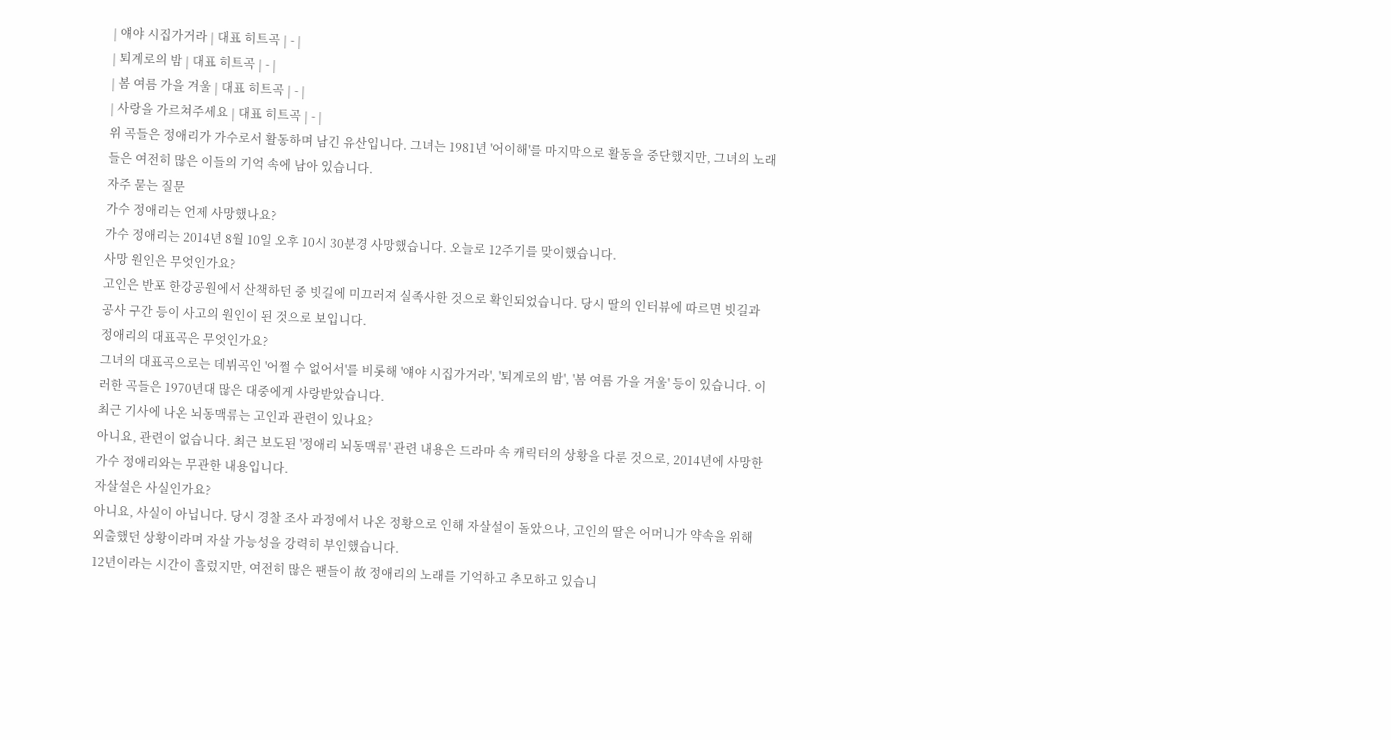| 얘야 시집가거라 | 대표 히트곡 | - |
| 퇴계로의 밤 | 대표 히트곡 | - |
| 봄 여름 가을 겨울 | 대표 히트곡 | - |
| 사랑을 가르쳐주세요 | 대표 히트곡 | - |
위 곡들은 정애리가 가수로서 활동하며 남긴 유산입니다. 그녀는 1981년 '어이해'를 마지막으로 활동을 중단했지만, 그녀의 노래들은 여전히 많은 이들의 기억 속에 남아 있습니다.
자주 묻는 질문
가수 정애리는 언제 사망했나요?
가수 정애리는 2014년 8월 10일 오후 10시 30분경 사망했습니다. 오늘로 12주기를 맞이했습니다.
사망 원인은 무엇인가요?
고인은 반포 한강공원에서 산책하던 중 빗길에 미끄러져 실족사한 것으로 확인되었습니다. 당시 딸의 인터뷰에 따르면 빗길과 공사 구간 등이 사고의 원인이 된 것으로 보입니다.
정애리의 대표곡은 무엇인가요?
그녀의 대표곡으로는 데뷔곡인 '어쩔 수 없어서'를 비롯해 '얘야 시집가거라', '퇴계로의 밤', '봄 여름 가을 겨울' 등이 있습니다. 이러한 곡들은 1970년대 많은 대중에게 사랑받았습니다.
최근 기사에 나온 뇌동맥류는 고인과 관련이 있나요?
아니요, 관련이 없습니다. 최근 보도된 '정애리 뇌동맥류' 관련 내용은 드라마 속 캐릭터의 상황을 다룬 것으로, 2014년에 사망한 가수 정애리와는 무관한 내용입니다.
자살설은 사실인가요?
아니요, 사실이 아닙니다. 당시 경찰 조사 과정에서 나온 정황으로 인해 자살설이 돌았으나, 고인의 딸은 어머니가 약속을 위해 외출했던 상황이라며 자살 가능성을 강력히 부인했습니다.
12년이라는 시간이 흘렀지만, 여전히 많은 팬들이 故 정애리의 노래를 기억하고 추모하고 있습니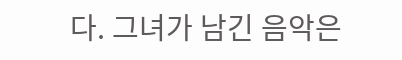다. 그녀가 남긴 음악은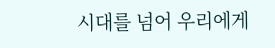시대를 넘어 우리에게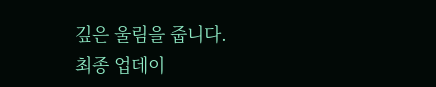깊은 울림을 줍니다.
최종 업데이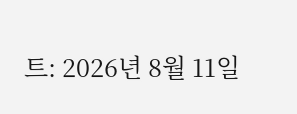트: 2026년 8월 11일